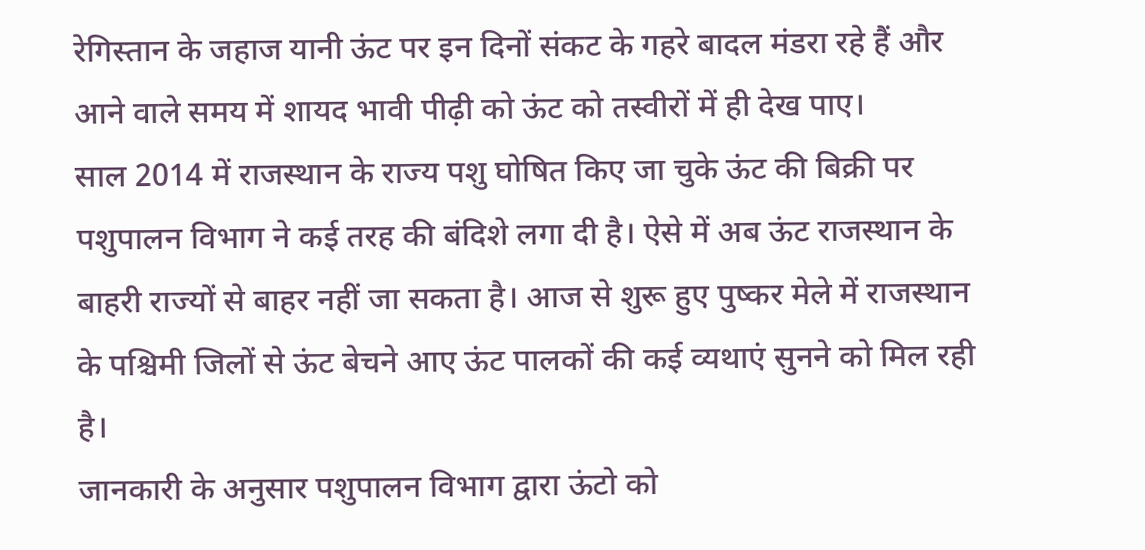रेगिस्तान के जहाज यानी ऊंट पर इन दिनों संकट के गहरे बादल मंडरा रहे हैं और आने वाले समय में शायद भावी पीढ़ी को ऊंट को तस्वीरों में ही देख पाए।
साल 2014 में राजस्थान के राज्य पशु घोषित किए जा चुके ऊंट की बिक्री पर पशुपालन विभाग ने कई तरह की बंदिशे लगा दी है। ऐसे में अब ऊंट राजस्थान के बाहरी राज्यों से बाहर नहीं जा सकता है। आज से शुरू हुए पुष्कर मेले में राजस्थान के पश्चिमी जिलों से ऊंट बेचने आए ऊंट पालकों की कई व्यथाएं सुनने को मिल रही है।
जानकारी के अनुसार पशुपालन विभाग द्वारा ऊंटो को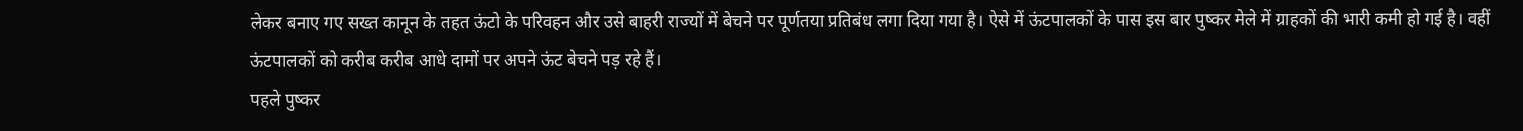लेकर बनाए गए सख्त कानून के तहत ऊंटो के परिवहन और उसे बाहरी राज्यों में बेचने पर पूर्णतया प्रतिबंध लगा दिया गया है। ऐसे में ऊंटपालकों के पास इस बार पुष्कर मेले में ग्राहकों की भारी कमी हो गई है। वहीं ऊंटपालकों को करीब करीब आधे दामों पर अपने ऊंट बेचने पड़ रहे हैं।
पहले पुष्कर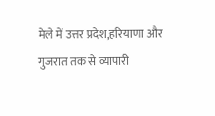मेले में उत्तर प्रदेश,हरियाणा और गुजरात तक से व्यापारी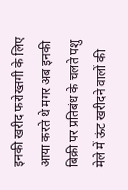इनकी खरीद फरोख्तगी के लिए आया करते थे मगर अब इनकी बिक्री पर प्रतिबंध के चलते पशु मेले में ऊंट खरीदने वालों की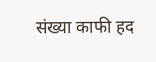संख्या काफी हद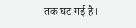तक घट गई है।